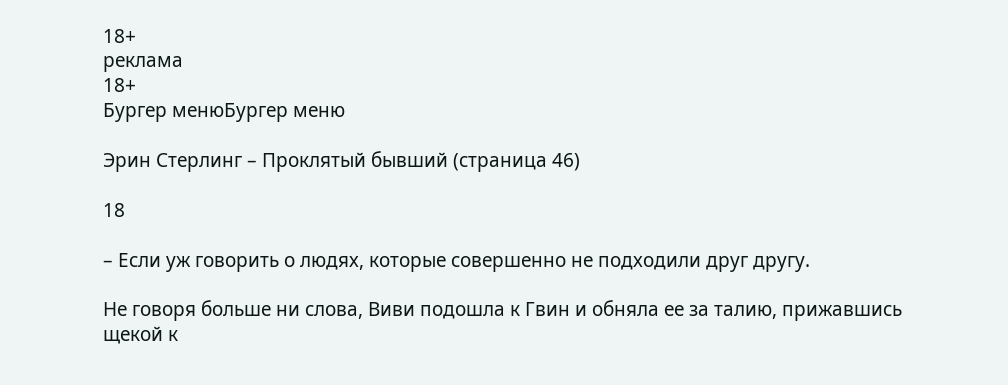18+
реклама
18+
Бургер менюБургер меню

Эрин Стерлинг – Проклятый бывший (страница 46)

18

– Если уж говорить о людях, которые совершенно не подходили друг другу.

Не говоря больше ни слова, Виви подошла к Гвин и обняла ее за талию, прижавшись щекой к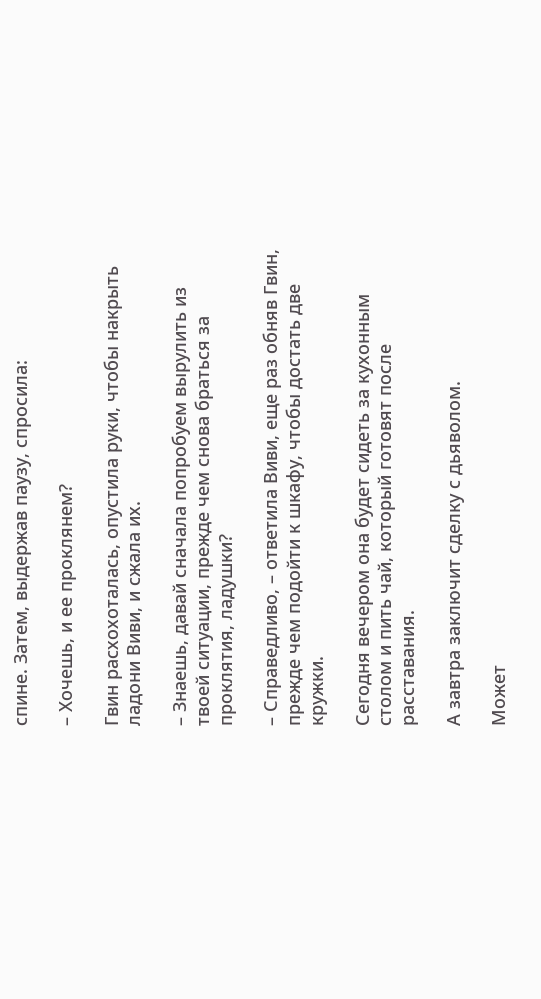спине. Затем, выдержав паузу, спросила:

– Хочешь, и ее проклянем?

Гвин расхохоталась, опустила руки, чтобы накрыть ладони Виви, и сжала их.

– Знаешь, давай сначала попробуем вырулить из твоей ситуации, прежде чем снова браться за проклятия, ладушки?

– Справедливо, – ответила Виви, еще раз обняв Гвин, прежде чем подойти к шкафу, чтобы достать две кружки.

Сегодня вечером она будет сидеть за кухонным столом и пить чай, который готовят после расставания.

А завтра заключит сделку с дьяволом.

Может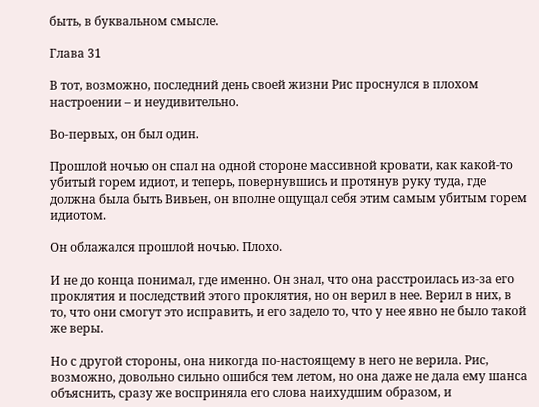быть, в буквальном смысле.

Глава 31

В тот, возможно, последний день своей жизни Рис проснулся в плохом настроении – и неудивительно.

Во-первых, он был один.

Прошлой ночью он спал на одной стороне массивной кровати, как какой-то убитый горем идиот, и теперь, повернувшись и протянув руку туда, где должна была быть Вивьен, он вполне ощущал себя этим самым убитым горем идиотом.

Он облажался прошлой ночью. Плохо.

И не до конца понимал, где именно. Он знал, что она расстроилась из-за его проклятия и последствий этого проклятия, но он верил в нее. Верил в них, в то, что они смогут это исправить, и его задело то, что у нее явно не было такой же веры.

Но с другой стороны, она никогда по-настоящему в него не верила. Рис, возможно, довольно сильно ошибся тем летом, но она даже не дала ему шанса объяснить, сразу же восприняла его слова наихудшим образом, и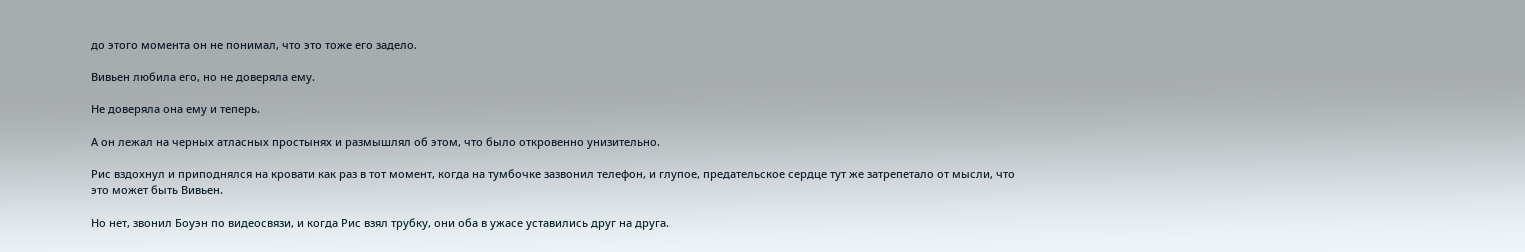до этого момента он не понимал, что это тоже его задело.

Вивьен любила его, но не доверяла ему.

Не доверяла она ему и теперь.

А он лежал на черных атласных простынях и размышлял об этом, что было откровенно унизительно.

Рис вздохнул и приподнялся на кровати как раз в тот момент, когда на тумбочке зазвонил телефон, и глупое, предательское сердце тут же затрепетало от мысли, что это может быть Вивьен.

Но нет, звонил Боуэн по видеосвязи, и когда Рис взял трубку, они оба в ужасе уставились друг на друга.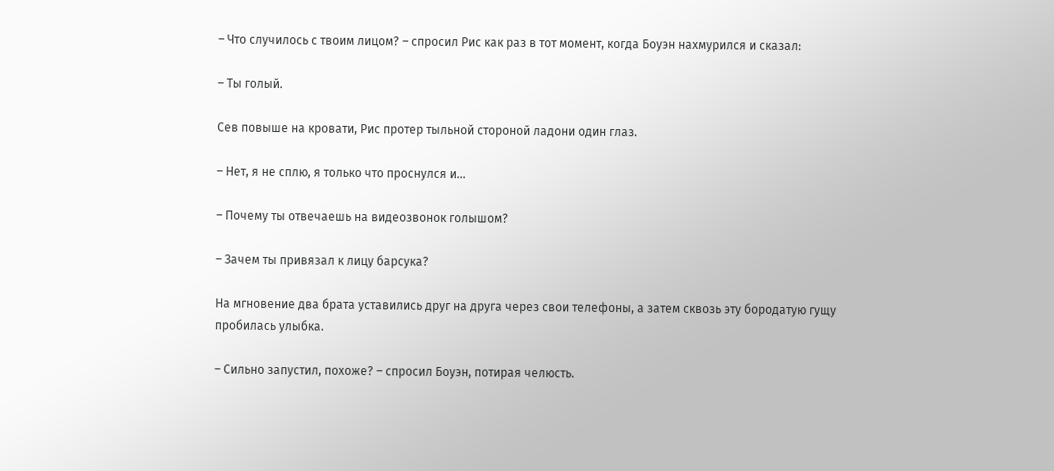– Что случилось с твоим лицом? – спросил Рис как раз в тот момент, когда Боуэн нахмурился и сказал:

– Ты голый.

Сев повыше на кровати, Рис протер тыльной стороной ладони один глаз.

– Нет, я не сплю, я только что проснулся и…

– Почему ты отвечаешь на видеозвонок голышом?

– Зачем ты привязал к лицу барсука?

На мгновение два брата уставились друг на друга через свои телефоны, а затем сквозь эту бородатую гущу пробилась улыбка.

– Сильно запустил, похоже? – спросил Боуэн, потирая челюсть.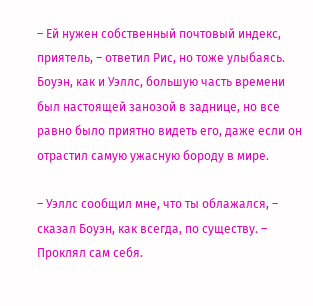– Ей нужен собственный почтовый индекс, приятель, – ответил Рис, но тоже улыбаясь. Боуэн, как и Уэллс, большую часть времени был настоящей занозой в заднице, но все равно было приятно видеть его, даже если он отрастил самую ужасную бороду в мире.

– Уэллс сообщил мне, что ты облажался, – сказал Боуэн, как всегда, по существу. – Проклял сам себя.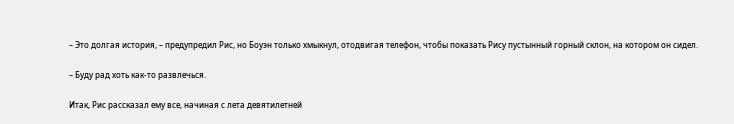– Это долгая история, – предупредил Рис, но Боуэн только хмыкнул, отодвигая телефон, чтобы показать Рису пустынный горный склон, на котором он сидел.

– Буду рад хоть как-то развлечься.

Итак, Рис рассказал ему все, начиная с лета девятилетней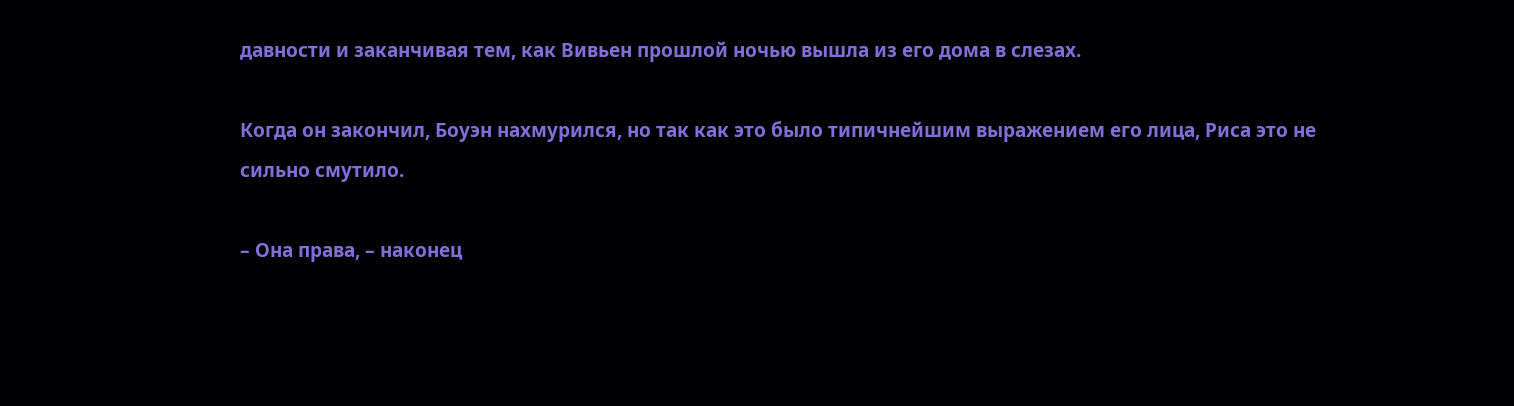давности и заканчивая тем, как Вивьен прошлой ночью вышла из его дома в слезах.

Когда он закончил, Боуэн нахмурился, но так как это было типичнейшим выражением его лица, Риса это не сильно смутило.

– Она права, – наконец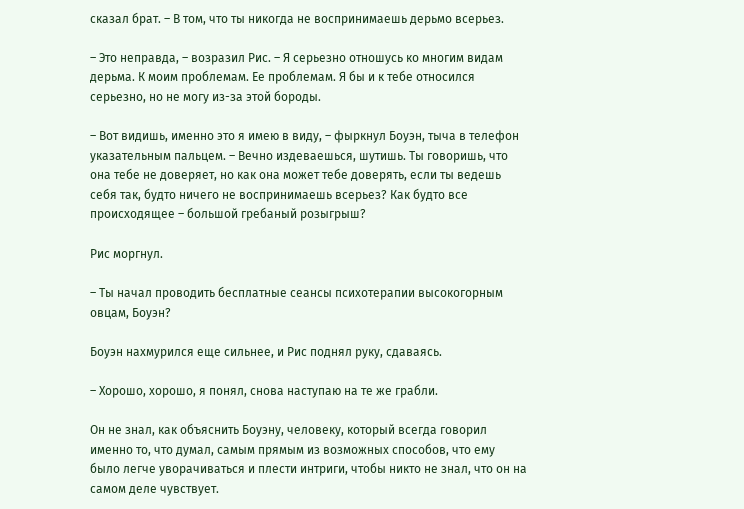сказал брат. – В том, что ты никогда не воспринимаешь дерьмо всерьез.

– Это неправда, – возразил Рис. – Я серьезно отношусь ко многим видам дерьма. К моим проблемам. Ее проблемам. Я бы и к тебе относился серьезно, но не могу из-за этой бороды.

– Вот видишь, именно это я имею в виду, – фыркнул Боуэн, тыча в телефон указательным пальцем. – Вечно издеваешься, шутишь. Ты говоришь, что она тебе не доверяет, но как она может тебе доверять, если ты ведешь себя так, будто ничего не воспринимаешь всерьез? Как будто все происходящее – большой гребаный розыгрыш?

Рис моргнул.

– Ты начал проводить бесплатные сеансы психотерапии высокогорным овцам, Боуэн?

Боуэн нахмурился еще сильнее, и Рис поднял руку, сдаваясь.

– Хорошо, хорошо, я понял, снова наступаю на те же грабли.

Он не знал, как объяснить Боуэну, человеку, который всегда говорил именно то, что думал, самым прямым из возможных способов, что ему было легче уворачиваться и плести интриги, чтобы никто не знал, что он на самом деле чувствует.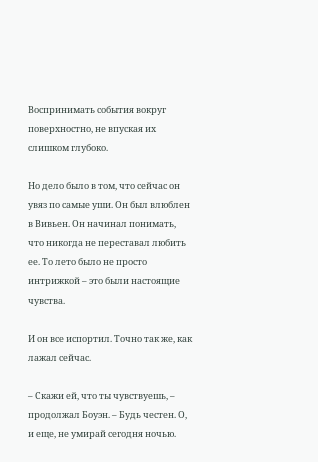Воспринимать события вокруг поверхностно, не впуская их слишком глубоко.

Но дело было в том, что сейчас он увяз по самые уши. Он был влюблен в Вивьен. Он начинал понимать, что никогда не переставал любить ее. То лето было не просто интрижкой – это были настоящие чувства.

И он все испортил. Точно так же, как лажал сейчас.

– Скажи ей, что ты чувствуешь, – продолжал Боуэн. – Будь честен. О, и еще, не умирай сегодня ночью.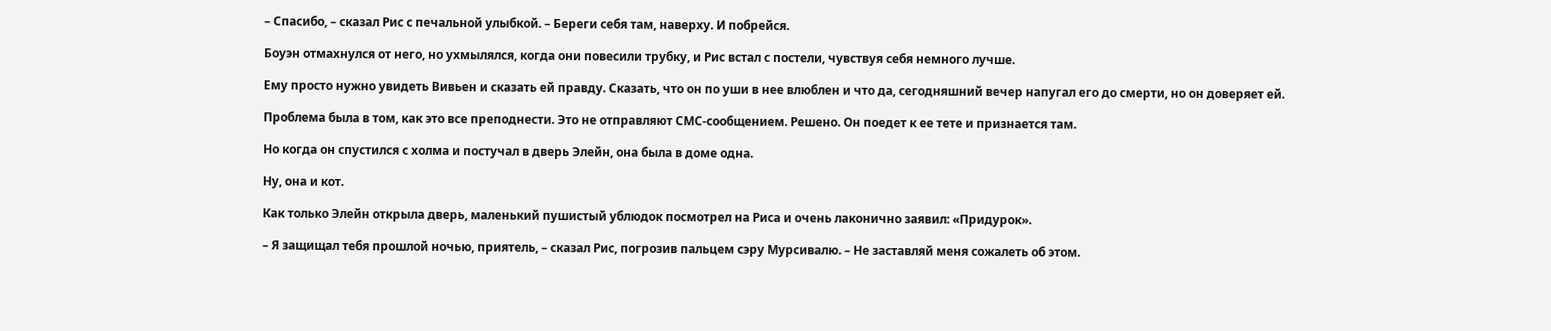– Спасибо, – сказал Рис с печальной улыбкой. – Береги себя там, наверху. И побрейся.

Боуэн отмахнулся от него, но ухмылялся, когда они повесили трубку, и Рис встал с постели, чувствуя себя немного лучше.

Ему просто нужно увидеть Вивьен и сказать ей правду. Сказать, что он по уши в нее влюблен и что да, сегодняшний вечер напугал его до смерти, но он доверяет ей.

Проблема была в том, как это все преподнести. Это не отправляют СМС-сообщением. Решено. Он поедет к ее тете и признается там.

Но когда он спустился с холма и постучал в дверь Элейн, она была в доме одна.

Ну, она и кот.

Как только Элейн открыла дверь, маленький пушистый ублюдок посмотрел на Риса и очень лаконично заявил: «Придурок».

– Я защищал тебя прошлой ночью, приятель, – сказал Рис, погрозив пальцем сэру Мурсивалю. – Не заставляй меня сожалеть об этом.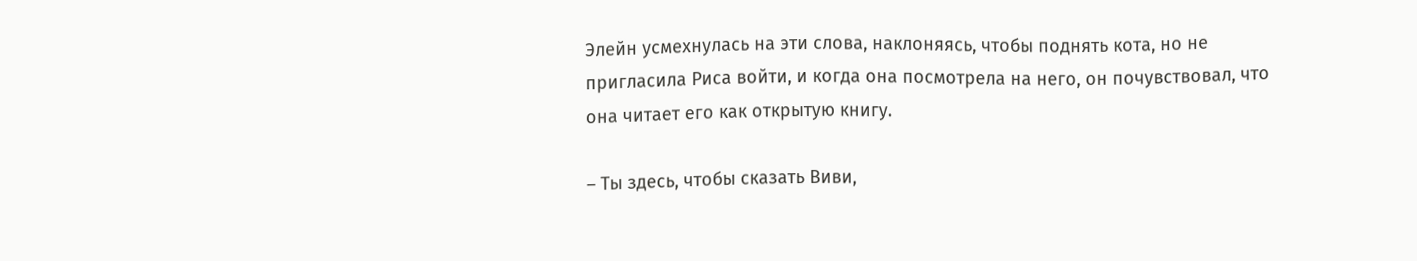Элейн усмехнулась на эти слова, наклоняясь, чтобы поднять кота, но не пригласила Риса войти, и когда она посмотрела на него, он почувствовал, что она читает его как открытую книгу.

– Ты здесь, чтобы сказать Виви,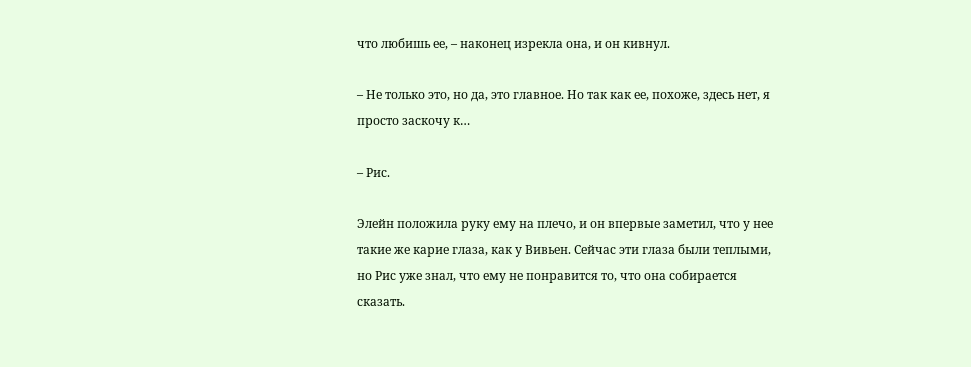что любишь ее, – наконец изрекла она, и он кивнул.

– Не только это, но да, это главное. Но так как ее, похоже, здесь нет, я просто заскочу к…

– Рис.

Элейн положила руку ему на плечо, и он впервые заметил, что у нее такие же карие глаза, как у Вивьен. Сейчас эти глаза были теплыми, но Рис уже знал, что ему не понравится то, что она собирается сказать.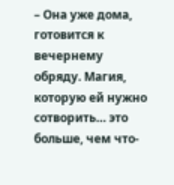– Она уже дома, готовится к вечернему обряду. Магия, которую ей нужно сотворить… это больше, чем что-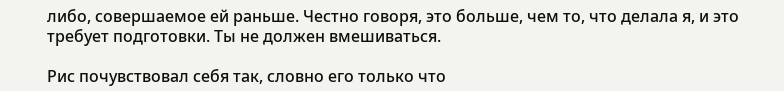либо, совершаемое ей раньше. Честно говоря, это больше, чем то, что делала я, и это требует подготовки. Ты не должен вмешиваться.

Рис почувствовал себя так, словно его только что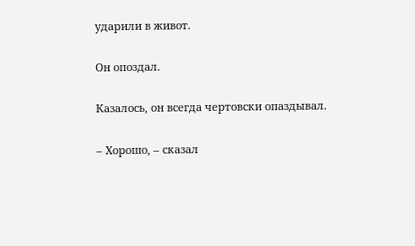ударили в живот.

Он опоздал.

Казалось, он всегда чертовски опаздывал.

– Хорошо, – сказал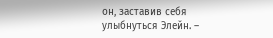он, заставив себя улыбнуться Элейн. –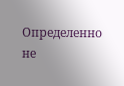Определенно не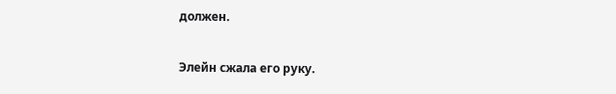должен.

Элейн сжала его руку.